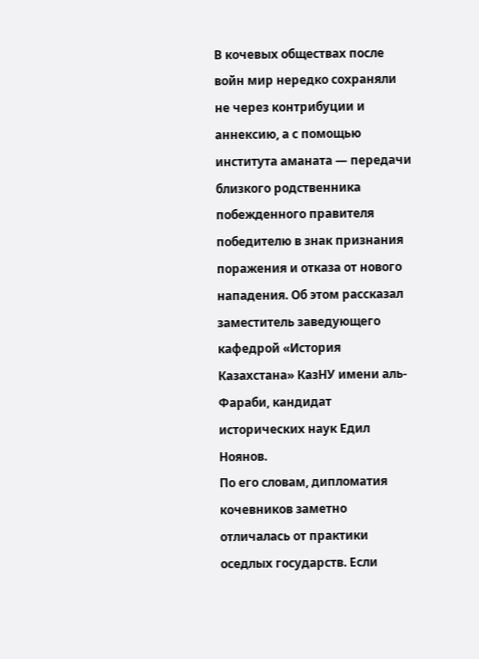В кочевых обществах после войн мир нередко сохраняли не через контрибуции и аннексию, а с помощью института аманата — передачи близкого родственника побежденного правителя победителю в знак признания поражения и отказа от нового нападения. Об этом рассказал заместитель заведующего кафедрой «История Казахстана» КазНУ имени аль-Фараби, кандидат исторических наук Едил Ноянов.
По его словам, дипломатия кочевников заметно отличалась от практики оседлых государств. Если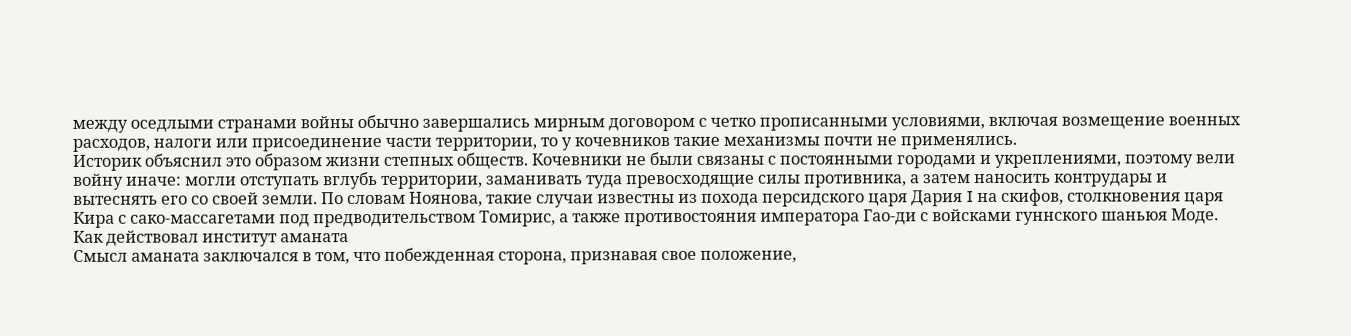между оседлыми странами войны обычно завершались мирным договором с четко прописанными условиями, включая возмещение военных расходов, налоги или присоединение части территории, то у кочевников такие механизмы почти не применялись.
Историк объяснил это образом жизни степных обществ. Кочевники не были связаны с постоянными городами и укреплениями, поэтому вели войну иначе: могли отступать вглубь территории, заманивать туда превосходящие силы противника, а затем наносить контрудары и вытеснять его со своей земли. По словам Ноянова, такие случаи известны из похода персидского царя Дария I на скифов, столкновения царя Кира с сако-массагетами под предводительством Томирис, а также противостояния императора Гао-ди с войсками гуннского шаньюя Моде.
Как действовал институт аманата
Смысл аманата заключался в том, что побежденная сторона, признавая свое положение,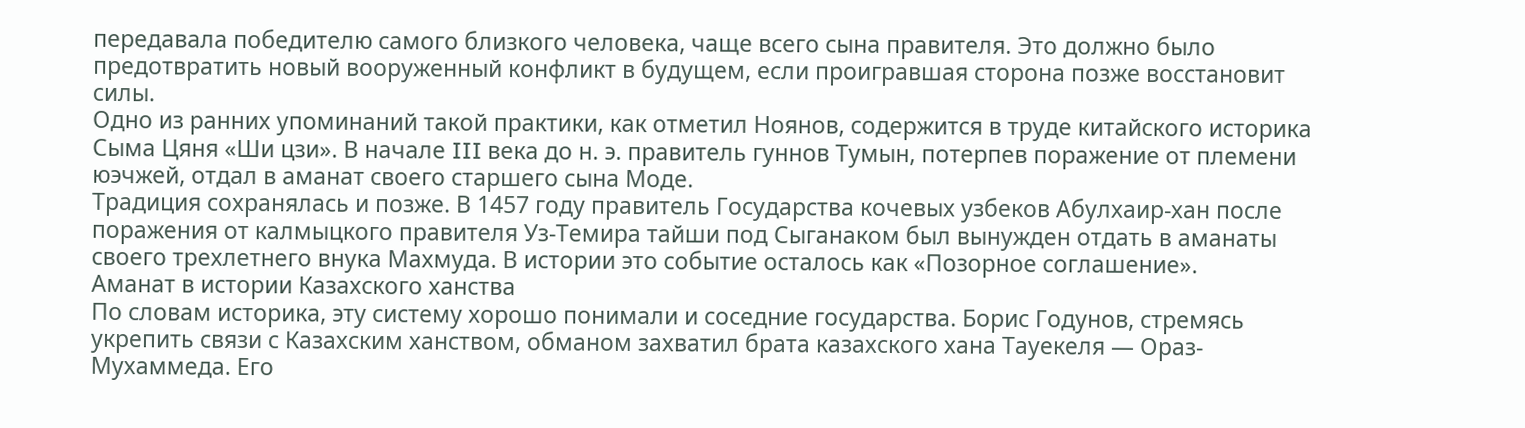передавала победителю самого близкого человека, чаще всего сына правителя. Это должно было предотвратить новый вооруженный конфликт в будущем, если проигравшая сторона позже восстановит силы.
Одно из ранних упоминаний такой практики, как отметил Ноянов, содержится в труде китайского историка Сыма Цяня «Ши цзи». В начале III века до н. э. правитель гуннов Тумын, потерпев поражение от племени юэчжей, отдал в аманат своего старшего сына Моде.
Традиция сохранялась и позже. В 1457 году правитель Государства кочевых узбеков Абулхаир-хан после поражения от калмыцкого правителя Уз-Темира тайши под Сыганаком был вынужден отдать в аманаты своего трехлетнего внука Махмуда. В истории это событие осталось как «Позорное соглашение».
Аманат в истории Казахского ханства
По словам историка, эту систему хорошо понимали и соседние государства. Борис Годунов, стремясь укрепить связи с Казахским ханством, обманом захватил брата казахского хана Тауекеля — Ораз-Мухаммеда. Его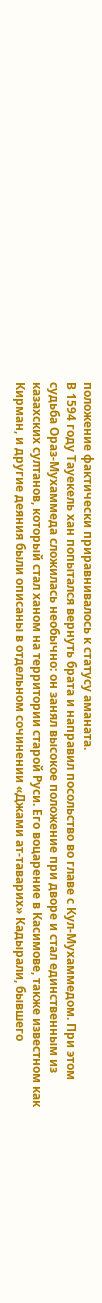положение фактически приравнивалось к статусу аманата.
В 1594 году Тауекель хан попытался вернуть брата и направил посольство во главе с Кул-Мухаммедом. При этом судьба Ораз-Мухаммеда сложилась необычно: он занял высокое положение при дворе и стал единственным из казахских султанов, который стал ханом на территории старой Руси. Его воцарение в Касимове, также известном как Кирман, и другие деяния были описаны в отдельном сочинении «Джами ат-таварих» Кадырали, бывшего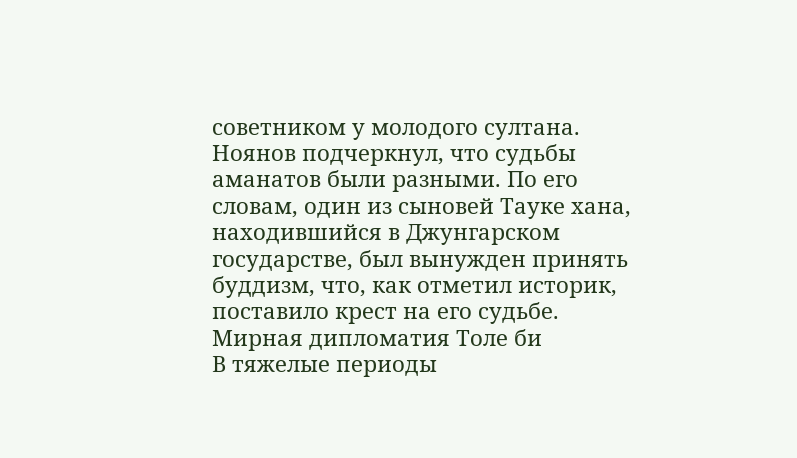советником у молодого султана.
Ноянов подчеркнул, что судьбы аманатов были разными. По его словам, один из сыновей Тауке хана, находившийся в Джунгарском государстве, был вынужден принять буддизм, что, как отметил историк, поставило крест на его судьбе.
Мирная дипломатия Толе би
В тяжелые периоды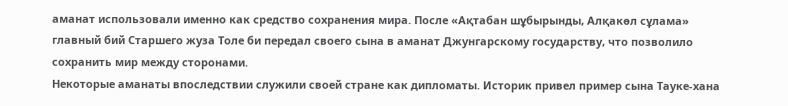аманат использовали именно как средство сохранения мира. После «Ақтабан шұбырынды, Алқакөл сұлама» главный бий Старшего жуза Толе би передал своего сына в аманат Джунгарскому государству, что позволило сохранить мир между сторонами.
Некоторые аманаты впоследствии служили своей стране как дипломаты. Историк привел пример сына Тауке-хана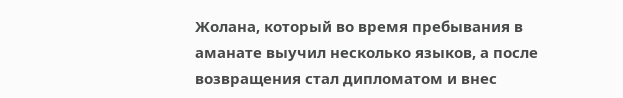Жолана, который во время пребывания в аманате выучил несколько языков, а после возвращения стал дипломатом и внес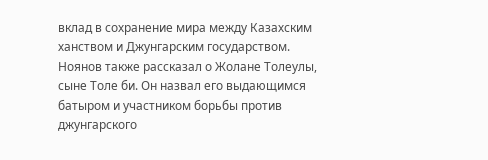вклад в сохранение мира между Казахским ханством и Джунгарским государством.
Ноянов также рассказал о Жолане Толеулы, сыне Толе би. Он назвал его выдающимся батыром и участником борьбы против джунгарского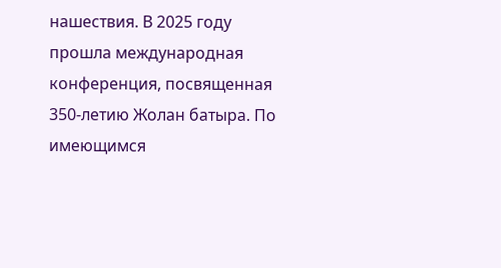нашествия. В 2025 году прошла международная конференция, посвященная 350-летию Жолан батыра. По имеющимся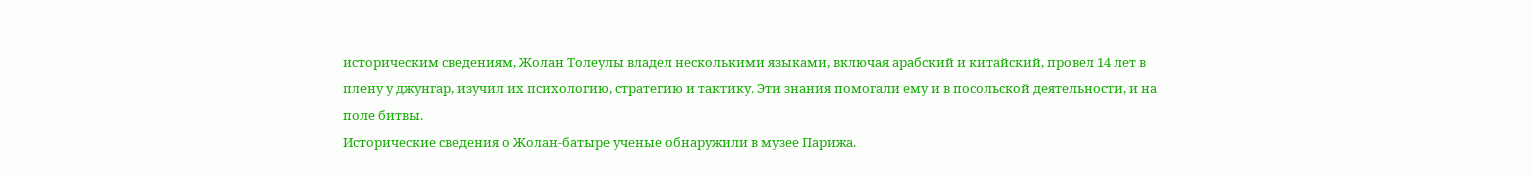историческим сведениям, Жолан Толеулы владел несколькими языками, включая арабский и китайский, провел 14 лет в плену у джунгар, изучил их психологию, стратегию и тактику. Эти знания помогали ему и в посольской деятельности, и на поле битвы.
Исторические сведения о Жолан-батыре ученые обнаружили в музее Парижа.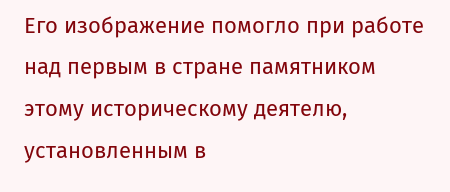Его изображение помогло при работе над первым в стране памятником этому историческому деятелю, установленным в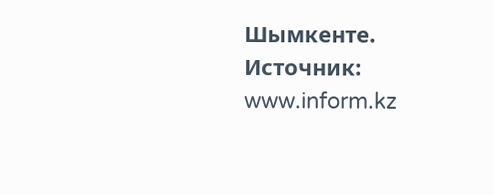Шымкенте.
Источник: www.inform.kz